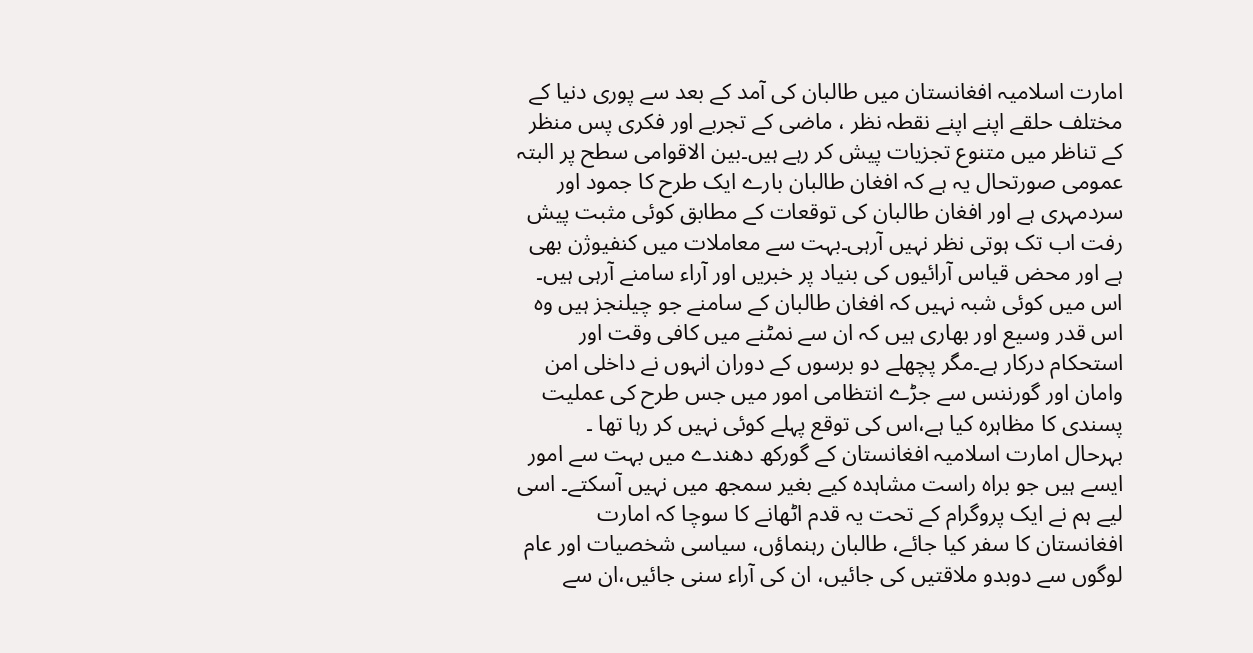امارت اسلامیہ افغانستان میں طالبان کی آمد کے بعد سے پوری دنیا کے مختلف حلقے اپنے اپنے نقطہ نظر ، ماضی کے تجربے اور فکری پس منظر کے تناظر میں متنوع تجزیات پیش کر رہے ہیں۔بین الاقوامی سطح پر البتہ عمومی صورتحال یہ ہے کہ افغان طالبان بارے ایک طرح کا جمود اور سردمہری ہے اور افغان طالبان کی توقعات کے مطابق کوئی مثبت پیش رفت اب تک ہوتی نظر نہیں آرہی۔بہت سے معاملات میں کنفیوژن بھی ہے اور محض قیاس آرائیوں کی بنیاد پر خبریں اور آراء سامنے آرہی ہیں۔
اس میں کوئی شبہ نہیں کہ افغان طالبان کے سامنے جو چیلنجز ہیں وہ اس قدر وسیع اور بھاری ہیں کہ ان سے نمٹنے میں کافی وقت اور استحکام درکار ہے۔مگر پچھلے دو برسوں کے دوران انہوں نے داخلی امن وامان اور گورننس سے جڑے انتظامی امور میں جس طرح کی عملیت پسندی کا مظاہرہ کیا ہے،اس کی توقع پہلے کوئی نہیں کر رہا تھا ۔
بہرحال امارت اسلامیہ افغانستان کے گورکھ دھندے میں بہت سے امور ایسے ہیں جو براہ راست مشاہدہ کیے بغیر سمجھ میں نہیں آسکتے۔ اسی لیے ہم نے ایک پروگرام کے تحت یہ قدم اٹھانے کا سوچا کہ امارت افغانستان کا سفر کیا جائے، طالبان رہنماؤں، سیاسی شخصیات اور عام لوگوں سے دوبدو ملاقتیں کی جائیں، ان کی آراء سنی جائیں،ان سے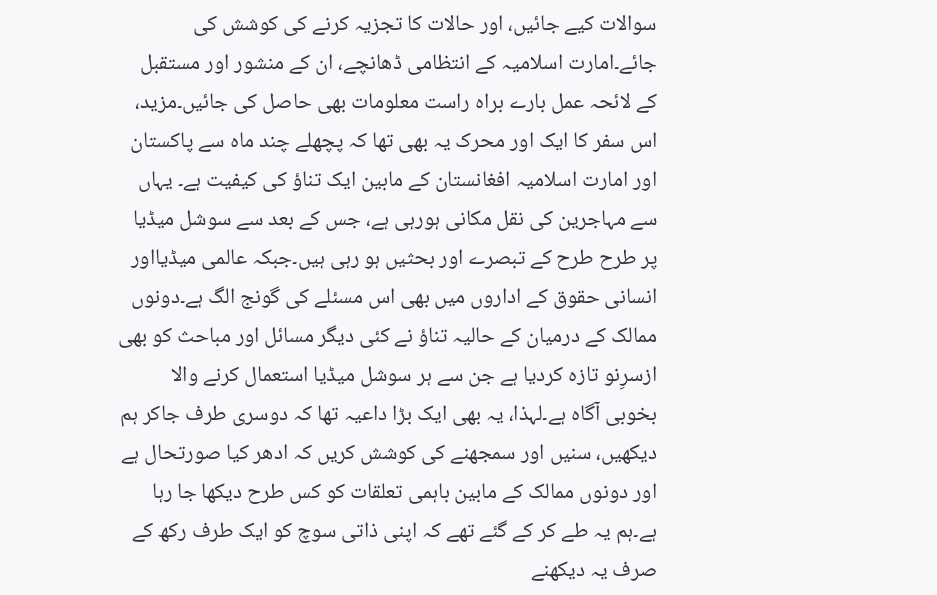سوالات کیے جائیں، اور حالات کا تجزیہ کرنے کی کوشش کی جائے۔امارت اسلامیہ کے انتظامی ڈھانچے، ان کے منشور اور مستقبل کے لائحہ عمل بارے براہ راست معلومات بھی حاصل کی جائیں۔مزید، اس سفر کا ایک اور محرک یہ بھی تھا کہ پچھلے چند ماہ سے پاکستان اور امارت اسلامیہ افغانستان کے مابین ایک تناؤ کی کیفیت ہے۔ یہاں سے مہاجرین کی نقل مکانی ہورہی ہے، جس کے بعد سے سوشل میڈیا پر طرح طرح کے تبصرے اور بحثیں ہو رہی ہیں۔جبکہ عالمی میڈیااور انسانی حقوق کے اداروں میں بھی اس مسئلے کی گونج الگ ہے۔دونوں ممالک کے درمیان کے حالیہ تناؤ نے کئی دیگر مسائل اور مباحث کو بھی ازسرِنو تازہ کردیا ہے جن سے ہر سوشل میڈیا استعمال کرنے والا بخوبی آگاہ ہے۔لہذا، یہ بھی ایک بڑا داعیہ تھا کہ دوسری طرف جاکر ہم دیکھیں، سنیں اور سمجھنے کی کوشش کریں کہ ادھر کیا صورتحال ہے اور دونوں ممالک کے مابین باہمی تعلقات کو کس طرح دیکھا جا رہا ہے۔ہم یہ طے کر کے گئے تھے کہ اپنی ذاتی سوچ کو ایک طرف رکھ کے صرف یہ دیکھنے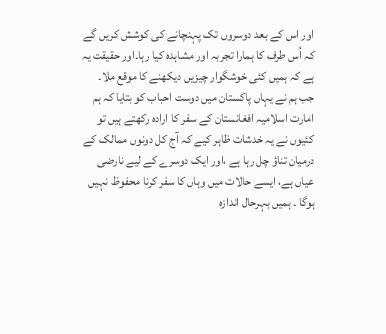اور اس کے بعد دوسروں تک پہنچانے کی کوشش کریں گے کہ اُس طرف کا ہمارا تجربہ اور مشاہدہ کیا رہا۔اور حقیقت یہ ہے کہ ہمیں کئی خوشگوار چیزیں دیکھنے کا موقع ملا۔
جب ہم نے یہاں پاکستان میں دوست احباب کو بتایا کہ ہم امارت اسلامیہ افغانستان کے سفر کا ارادہ رکھتے ہیں تو کئیوں نے یہ خدشات ظاہر کیے کہ آج کل دونوں ممالک کے درمیان تناؤ چل رہا ہے ،اور ایک دوسرے کے لیے نارضی عیاں ہے، ایسے حالات میں وہاں کا سفر کرنا محفوظ نہیں ہوگا ۔ ہمیں بہرحال اندازہ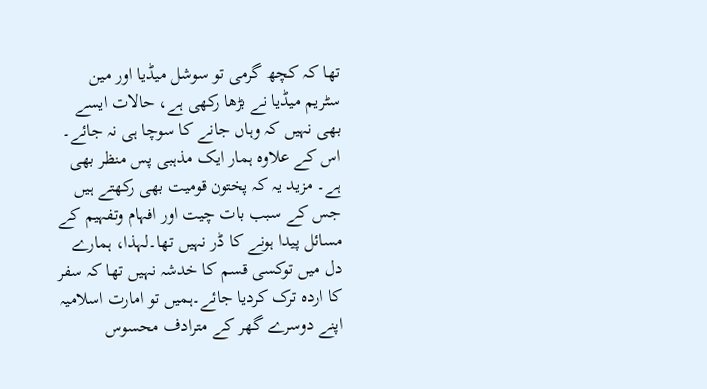تھا کہ کچھ گرمی تو سوشل میڈیا اور مین سٹریم میڈیا نے بڑھا رکھی ہے، حالات ایسے بھی نہیں کہ وہاں جانے کا سوچا ہی نہ جائے۔ اس کے علاوہ ہمار ایک مذہبی پس منظر بھی ہے۔ مزید یہ کہ پختون قومیت بھی رکھتے ہیں جس کے سبب بات چیت اور افہام وتفہیم کے مسائل پیدا ہونے کا ڈر نہیں تھا۔لہذا، ہمارے دل میں توکسی قسم کا خدشہ نہیں تھا کہ سفر کا اردہ ترک کردیا جائے۔ہمیں تو امارت اسلامیہ اپنے دوسرے گھر کے مترادف محسوس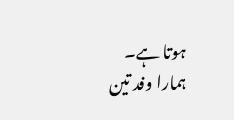ہوتا ہے۔
ہمارا وفد تین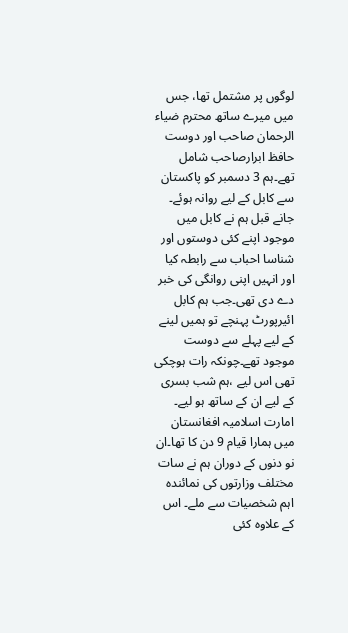لوگوں پر مشتمل تھا، جس میں میرے ساتھ محترم ضیاء الرحمان صاحب اور دوست حافظ ابرارصاحب شامل تھے۔ہم 3 دسمبر کو پاکستان سے کابل کے لیے روانہ ہوئے۔ جانے قبل ہم نے کابل میں موجود اپنے کئی دوستوں اور شناسا احباب سے رابطہ کیا اور انہیں اپنی روانگی کی خبر دے دی تھی۔جب ہم کابل ائیرپورٹ پہنچے تو ہمیں لینے کے لیے پہلے سے دوست موجود تھے۔چونکہ رات ہوچکی تھی اس لیے ،ہم شب بسری کے لیے ان کے ساتھ ہو لیے۔
امارت اسلامیہ افغانستان میں ہمارا قیام 9 دن کا تھا۔ان نو دنوں کے دوران ہم نے سات مختلف وزارتوں کی نمائندہ اہم شخصیات سے ملے۔ اس کے علاوہ کئی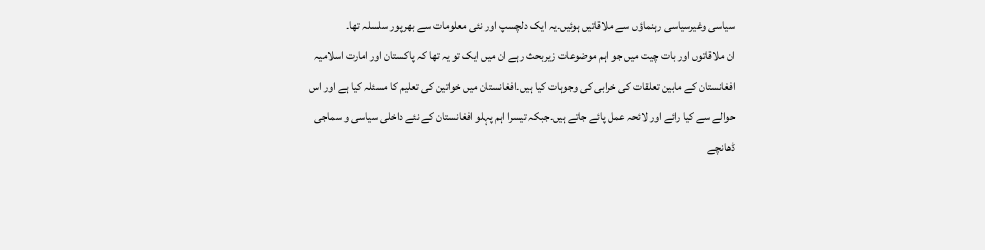سیاسی وغیرسیاسی رہنماؤں سے ملاقاتیں ہوئیں۔یہ ایک دلچسپ اور نئی معلومات سے بھرپور سلسلہ تھا۔
ان ملاقاتوں اور بات چیت میں جو اہم موضوعات زیربحث رہے ان میں ایک تو یہ تھا کہ پاکستان اور امارت اسلامیہ افغانستان کے مابین تعلقات کی خرابی کی وجوہات کیا ہیں۔افغانستان میں خواتین کی تعلیم کا مسئلہ کیا ہے اور اس حوالے سے کیا رائے اور لائحہ عمل پائے جاتے ہیں۔جبکہ تیسرا اہم پہلو افغانستان کے نئے داخلی سیاسی و سماجی ڈھانچے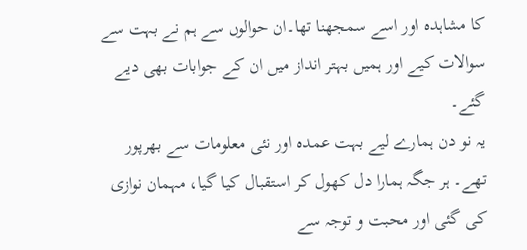کا مشاہدہ اور اسے سمجھنا تھا۔ان حوالوں سے ہم نے بہت سے سوالات کیے اور ہمیں بہتر انداز میں ان کے جوابات بھی دیے گئے۔
یہ نو دن ہمارے لیے بہت عمدہ اور نئی معلومات سے بھرپور تھے۔ ہر جگہ ہمارا دل کھول کر استقبال کیا گیا، مہمان نوازی کی گئی اور محبت و توجہ سے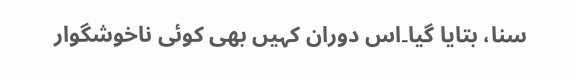سنا، بتایا گیا۔اس دوران کہیں بھی کوئی ناخوشگوار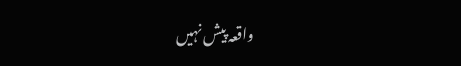واقعہ پیش نہیں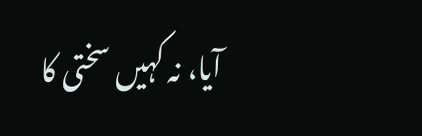آیا، نہ کہیں سختی کا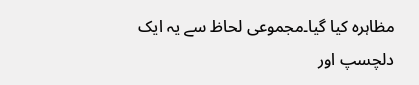مظاہرہ کیا گیا۔مجموعی لحاظ سے یہ ایک دلچسپ اور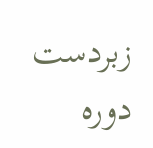زبردست دورہ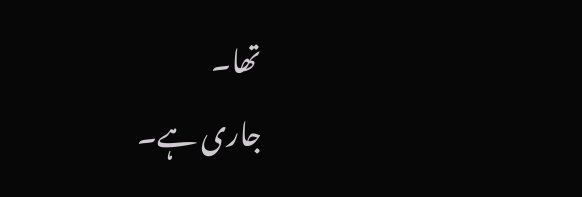تھا۔
جاری ہے۔